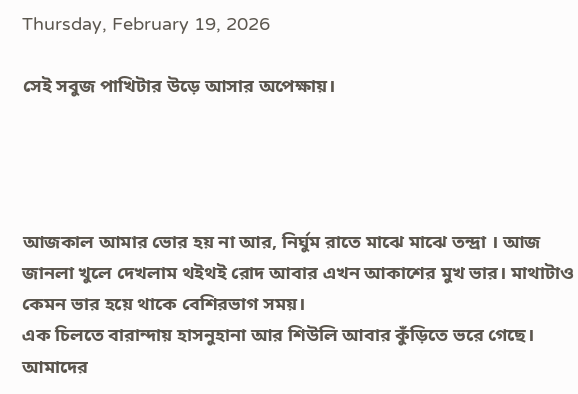Thursday, February 19, 2026

সেই সবুজ পাখিটার উড়ে আসার অপেক্ষায়।




আজকাল আমার ভোর হয় না আর, নির্ঘুম রাতে মাঝে মাঝে তন্দ্রা । আজ জানলা খুলে দেখলাম থইথই রোদ আবার এখন আকাশের মুখ ভার। মাথাটাও কেমন ভার হয়ে থাকে বেশিরভাগ সময়।
এক চিলতে বারান্দায় হাসনুহানা আর শিউলি আবার কুঁড়িতে ভরে গেছে। আমাদের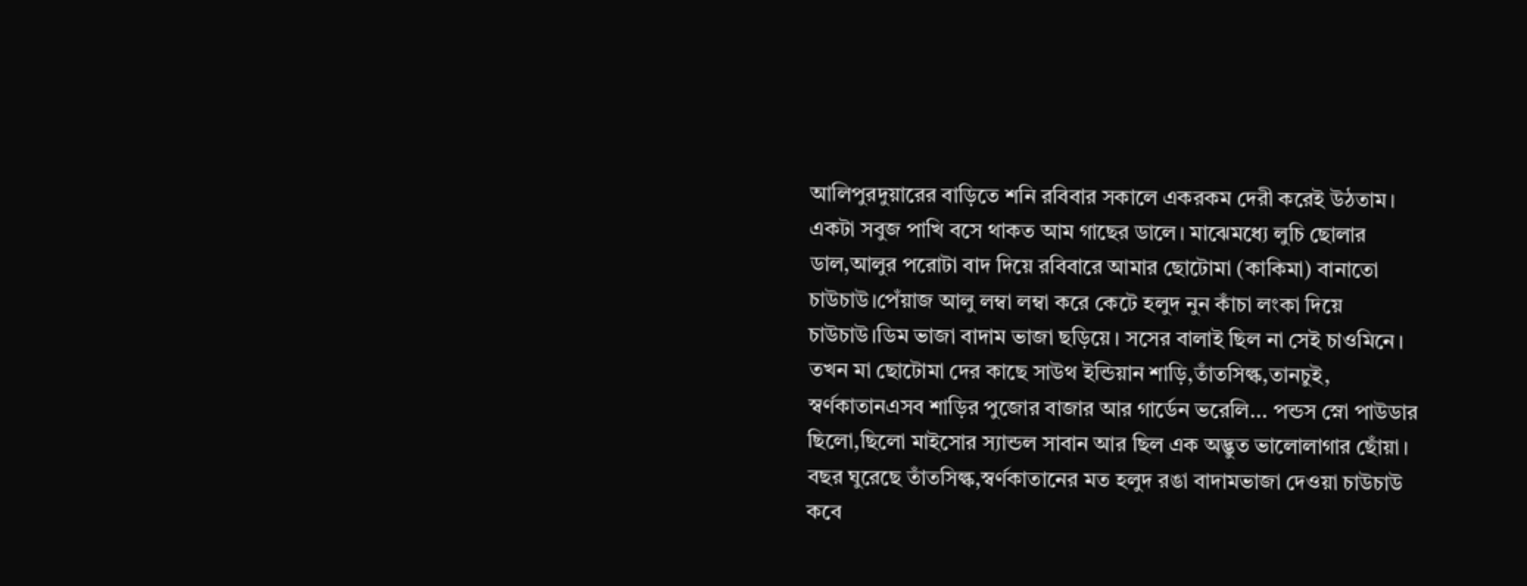আলিপুরদুয়ারের বাড়িতে শনি রবিবার সকালে একরকম দেরী করেই উঠতাম। একটা সবুজ পাখি বসে থাকত আম গাছের ডালে। মাঝেমধ্যে লুচি ছোলার ডাল,আলুর পরোটা বাদ দিয়ে রবিবারে আমার ছোটোমা (কাকিমা) বানাতো চাউচাউ।পেঁয়াজ আলু লম্বা লম্বা করে কেটে হলুদ নুন কাঁচা লংকা দিয়ে চাউচাউ।ডিম ভাজা বাদাম ভাজা ছড়িয়ে। সসের বালাই ছিল না সেই চাওমিনে। তখন মা ছোটোমা দের কাছে সাউথ ইন্ডিয়ান শাড়ি,তাঁতসিল্ক,তানচুই, স্বর্ণকাতানএসব শাড়ির পুজোর বাজার আর গার্ডেন ভরেলি... পন্ডস স্নো পাউডার ছিলো,ছিলো মাইসোর স্যান্ডল সাবান আর ছিল এক অদ্ভুত ভালোলাগার ছোঁয়া। বছর ঘুরেছে তাঁতসিল্ক,স্বর্ণকাতানের মত হলুদ রঙা বাদামভাজা দেওয়া চাউচাউ কবে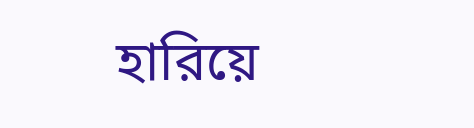হারিয়ে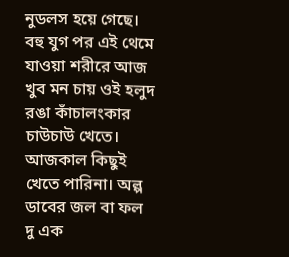নুডলস হয়ে গেছে। বহু যুগ পর এই থেমে যাওয়া শরীরে আজ খুব মন চায় ওই হলুদ রঙা কাঁচালংকার চাউচাউ খেতে। আজকাল কিছুই খেতে পারিনা। অল্প ডাবের জল বা ফল দু এক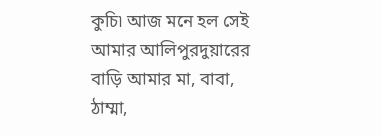কুচি৷ আজ মনে হল সেই আমার আলিপুরদুয়ারের বাড়ি আমার মা, বাবা, ঠাম্মা,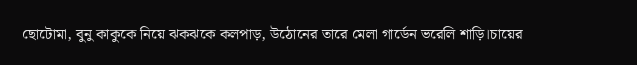ছোটোমা, বুনু কাকুকে নিয়ে ঝকঝকে কলপাড়, উঠোনের তারে মেলা গার্ডেন ভরেলি শাড়ি।চায়ের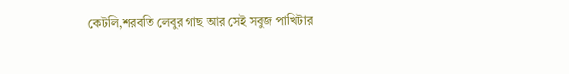কেটলি,শরবতি লেবুর গাছ আর সেই সবুজ পাখিটার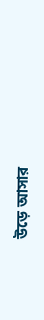উড়ে আসার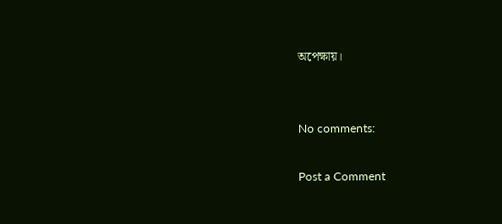অপেক্ষায়।


No comments:

Post a Comment